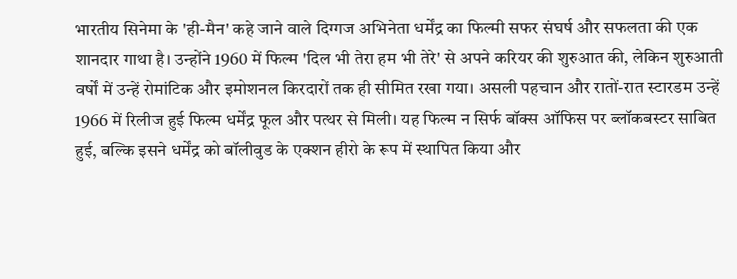भारतीय सिनेमा के 'ही-मैन' कहे जाने वाले दिग्गज अभिनेता धर्मेंद्र का फिल्मी सफर संघर्ष और सफलता की एक शानदार गाथा है। उन्होंने 1960 में फिल्म 'दिल भी तेरा हम भी तेरे' से अपने करियर की शुरुआत की, लेकिन शुरुआती वर्षों में उन्हें रोमांटिक और इमोशनल किरदारों तक ही सीमित रखा गया। असली पहचान और रातों-रात स्टारडम उन्हें 1966 में रिलीज हुई फिल्म धर्मेंद्र फूल और पत्थर से मिली। यह फिल्म न सिर्फ बॉक्स ऑफिस पर ब्लॉकबस्टर साबित हुई, बल्कि इसने धर्मेंद्र को बॉलीवुड के एक्शन हीरो के रूप में स्थापित किया और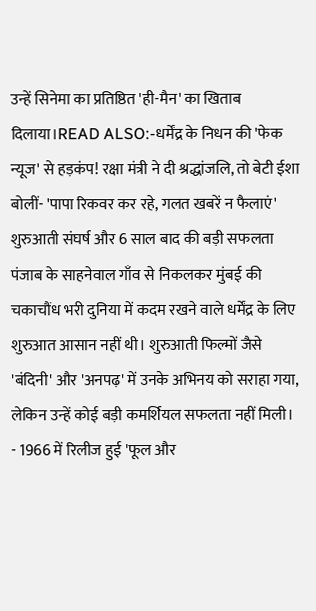उन्हें सिनेमा का प्रतिष्ठित 'ही-मैन' का खिताब दिलाया।READ ALSO:-धर्मेंद्र के निधन की 'फेक न्यूज' से हड़कंप! रक्षा मंत्री ने दी श्रद्धांजलि, तो बेटी ईशा बोलीं- 'पापा रिकवर कर रहे, गलत खबरें न फैलाएं'
शुरुआती संघर्ष और 6 साल बाद की बड़ी सफलता
पंजाब के साहनेवाल गाँव से निकलकर मुंबई की चकाचौंध भरी दुनिया में कदम रखने वाले धर्मेंद्र के लिए शुरुआत आसान नहीं थी। शुरुआती फिल्मों जैसे 'बंदिनी' और 'अनपढ़' में उनके अभिनय को सराहा गया, लेकिन उन्हें कोई बड़ी कमर्शियल सफलता नहीं मिली।
- 1966 में रिलीज हुई 'फूल और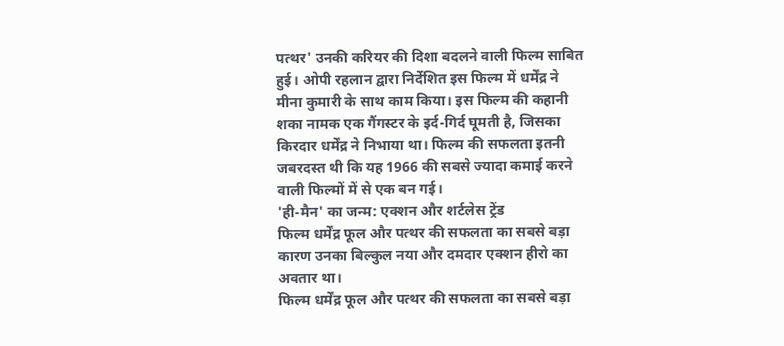पत्थर' उनकी करियर की दिशा बदलने वाली फिल्म साबित हुई। ओपी रहलान द्वारा निर्देशित इस फिल्म में धर्मेंद्र ने मीना कुमारी के साथ काम किया। इस फिल्म की कहानी शका नामक एक गैंगस्टर के इर्द-गिर्द घूमती है, जिसका किरदार धर्मेंद्र ने निभाया था। फिल्म की सफलता इतनी जबरदस्त थी कि यह 1966 की सबसे ज्यादा कमाई करने वाली फिल्मों में से एक बन गई।
'ही-मैन' का जन्म: एक्शन और शर्टलेस ट्रेंड
फिल्म धर्मेंद्र फूल और पत्थर की सफलता का सबसे बड़ा कारण उनका बिल्कुल नया और दमदार एक्शन हीरो का अवतार था।
फिल्म धर्मेंद्र फूल और पत्थर की सफलता का सबसे बड़ा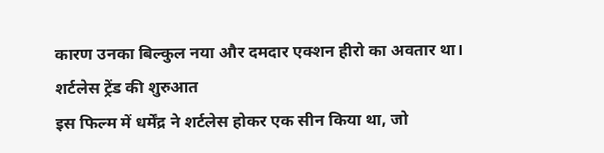कारण उनका बिल्कुल नया और दमदार एक्शन हीरो का अवतार था।
शर्टलेस ट्रेंड की शुरुआत
इस फिल्म में धर्मेंद्र ने शर्टलेस होकर एक सीन किया था, जो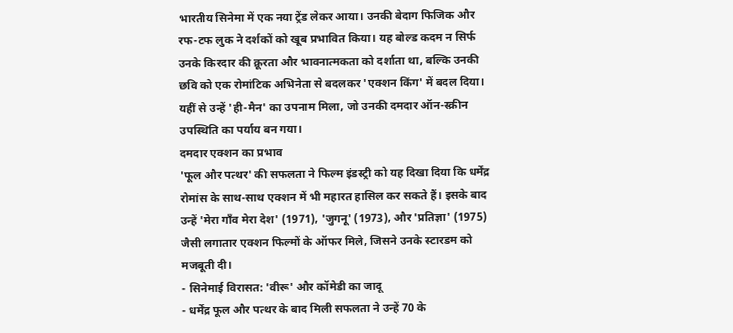भारतीय सिनेमा में एक नया ट्रेंड लेकर आया। उनकी बेदाग फिजिक और रफ-टफ लुक ने दर्शकों को खूब प्रभावित किया। यह बोल्ड कदम न सिर्फ उनके किरदार की क्रूरता और भावनात्मकता को दर्शाता था, बल्कि उनकी छवि को एक रोमांटिक अभिनेता से बदलकर 'एक्शन किंग' में बदल दिया। यहीं से उन्हें 'ही-मैन' का उपनाम मिला, जो उनकी दमदार ऑन-स्क्रीन उपस्थिति का पर्याय बन गया।
दमदार एक्शन का प्रभाव
'फूल और पत्थर' की सफलता ने फिल्म इंडस्ट्री को यह दिखा दिया कि धर्मेंद्र रोमांस के साथ-साथ एक्शन में भी महारत हासिल कर सकते हैं। इसके बाद उन्हें 'मेरा गाँव मेरा देश' (1971), 'जुगनू' (1973), और 'प्रतिज्ञा' (1975) जैसी लगातार एक्शन फिल्मों के ऑफर मिले, जिसने उनके स्टारडम को मजबूती दी।
- सिनेमाई विरासत: 'वीरू' और कॉमेडी का जादू
- धर्मेंद्र फूल और पत्थर के बाद मिली सफलता ने उन्हें 70 के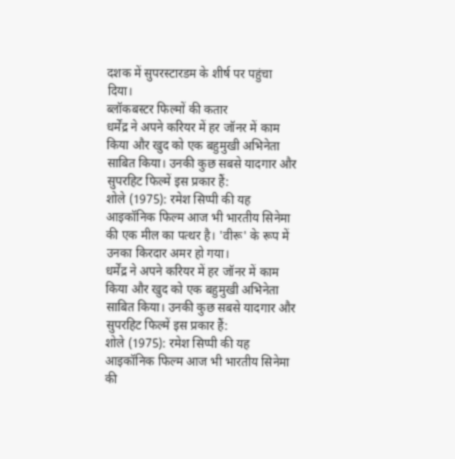दशक में सुपरस्टारडम के शीर्ष पर पहुंचा दिया।
ब्लॉकबस्टर फिल्मों की कतार
धर्मेंद्र ने अपने करियर में हर जॉनर में काम किया और खुद को एक बहुमुखी अभिनेता साबित किया। उनकी कुछ सबसे यादगार और सुपरहिट फिल्में इस प्रकार हैं:
शोले (1975): रमेश सिप्पी की यह आइकॉनिक फिल्म आज भी भारतीय सिनेमा की एक मील का पत्थर है। 'वीरू' के रूप में उनका किरदार अमर हो गया।
धर्मेंद्र ने अपने करियर में हर जॉनर में काम किया और खुद को एक बहुमुखी अभिनेता साबित किया। उनकी कुछ सबसे यादगार और सुपरहिट फिल्में इस प्रकार हैं:
शोले (1975): रमेश सिप्पी की यह आइकॉनिक फिल्म आज भी भारतीय सिनेमा की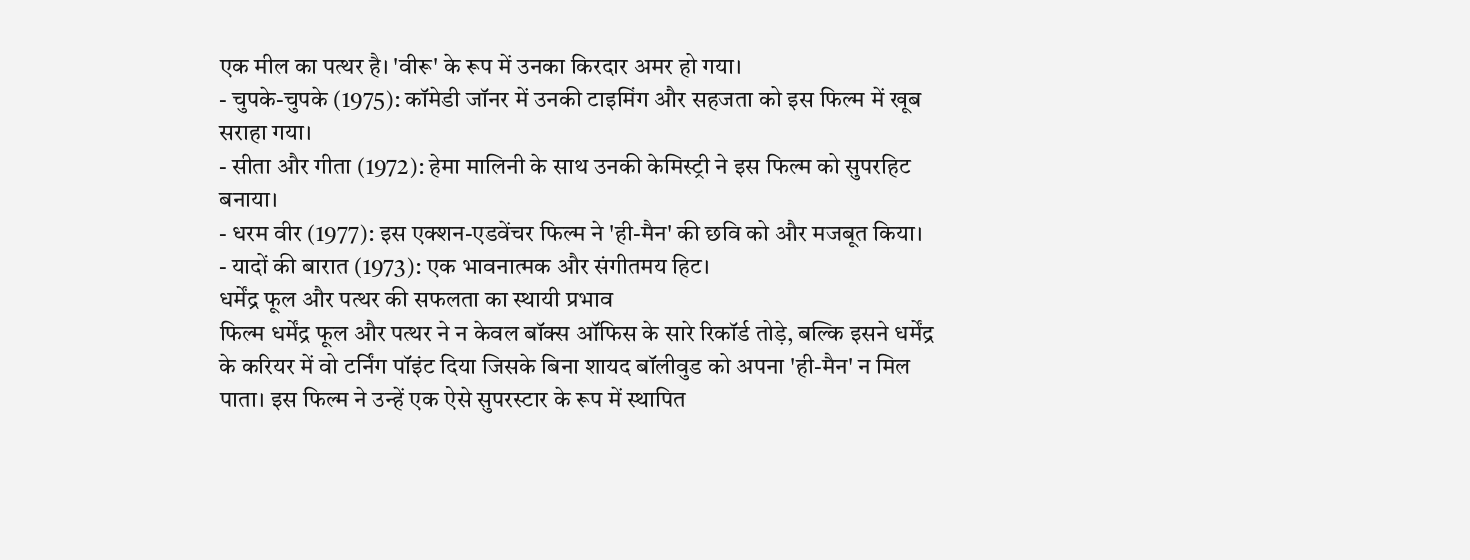एक मील का पत्थर है। 'वीरू' के रूप में उनका किरदार अमर हो गया।
- चुपके-चुपके (1975): कॉमेडी जॉनर में उनकी टाइमिंग और सहजता को इस फिल्म में खूब सराहा गया।
- सीता और गीता (1972): हेमा मालिनी के साथ उनकी केमिस्ट्री ने इस फिल्म को सुपरहिट बनाया।
- धरम वीर (1977): इस एक्शन-एडवेंचर फिल्म ने 'ही-मैन' की छवि को और मजबूत किया।
- यादों की बारात (1973): एक भावनात्मक और संगीतमय हिट।
धर्मेंद्र फूल और पत्थर की सफलता का स्थायी प्रभाव
फिल्म धर्मेंद्र फूल और पत्थर ने न केवल बॉक्स ऑफिस के सारे रिकॉर्ड तोड़े, बल्कि इसने धर्मेंद्र के करियर में वो टर्निंग पॉइंट दिया जिसके बिना शायद बॉलीवुड को अपना 'ही-मैन' न मिल पाता। इस फिल्म ने उन्हें एक ऐसे सुपरस्टार के रूप में स्थापित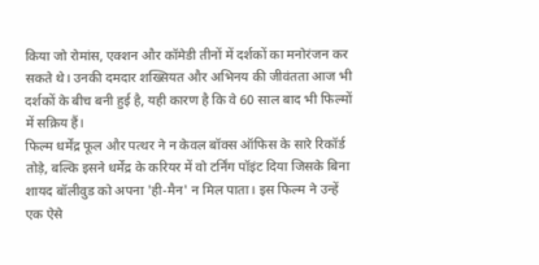किया जो रोमांस, एक्शन और कॉमेडी तीनों में दर्शकों का मनोरंजन कर सकते थे। उनकी दमदार शख्सियत और अभिनय की जीवंतता आज भी दर्शकों के बीच बनी हुई है, यही कारण है कि वे 60 साल बाद भी फिल्मों में सक्रिय हैं।
फिल्म धर्मेंद्र फूल और पत्थर ने न केवल बॉक्स ऑफिस के सारे रिकॉर्ड तोड़े, बल्कि इसने धर्मेंद्र के करियर में वो टर्निंग पॉइंट दिया जिसके बिना शायद बॉलीवुड को अपना 'ही-मैन' न मिल पाता। इस फिल्म ने उन्हें एक ऐसे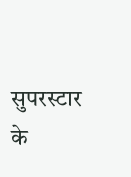सुपरस्टार के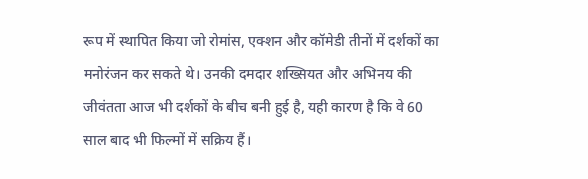रूप में स्थापित किया जो रोमांस, एक्शन और कॉमेडी तीनों में दर्शकों का मनोरंजन कर सकते थे। उनकी दमदार शख्सियत और अभिनय की जीवंतता आज भी दर्शकों के बीच बनी हुई है, यही कारण है कि वे 60 साल बाद भी फिल्मों में सक्रिय हैं।